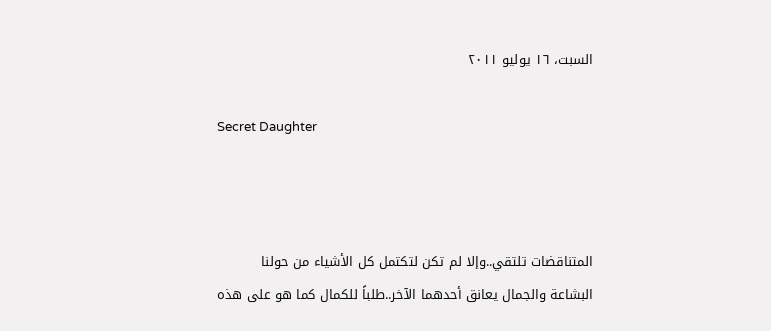السبت، ١٦ يوليو ٢٠١١

Secret Daughter



المتناقضات تلتقي..وإلا لم تكن لتكتمل كل الأشياء من حولنا
البشاعة والجمال يعانق أحدهما الآخر..طلباً للكمال كما هو على هذه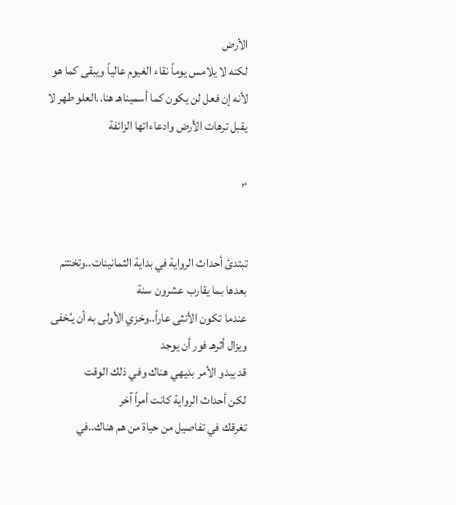الأرض
لكنه لا يلامس يوماً نقاء الغيوم عالياً ويبقى كما هو لأنه إن فعل لن يكون كما أسميناهـ هنا..العلو طهر لا يقبل ترهات الأرض وادعاءاتها الزائفة

،,


تبتدئ أحداث الرواية في بداية الثمانينات..وتختتم بعدها بما يقارب عشرون سنة
عندما تكون الأنثى عاراً..وخزي الأولى به أن يـُخفى ويزال أثرهـ فور أن يوجد
قد يبدو الأمر بديهي هناك وفي ذلك الوقت
لكن أحداث الرواية كانت أمراً آخر
تغرقك في تفاصيل من حياة من هم هناك..في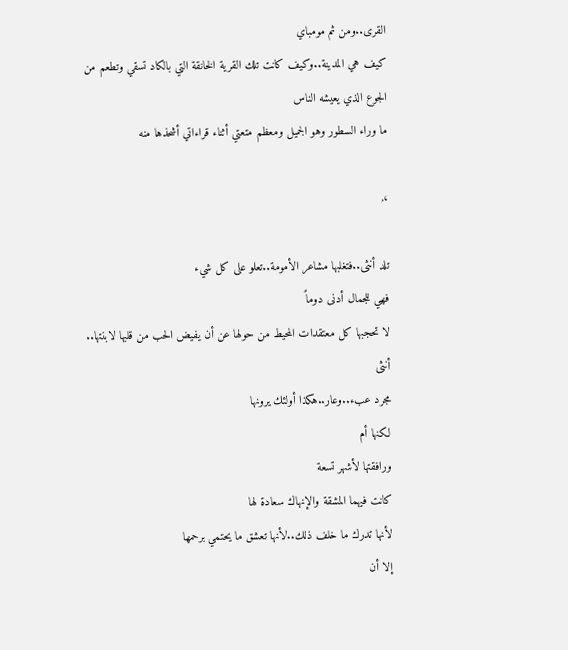القرى..ومن ثم مومباي
كيف هي المدينة..وكيف كانت تلك القرية الخانقة التي بالكاد تسقي وتطعم من الجوع الذي يعيشه الناس
ما وراء السطور وهو الجميل ومعظم متعتي أثناء قراءاتي أشحذها منه

،,

تلد أنثى..فتغلبها مشاعر الأمومة..تعلو على كل شيء
فهي للجمال أدنى دوماً
لا تحجبها كل معتقدات المحيط من حولها عن أن يفيض الحب من قلبها لابنتها..
أنثى
مجرد عبء..وعار..هكذا أولئك يرونها
لكنها أم
ورافقتها لأشهر تسعة
كانت فيهما المشقة والإنهاك سعادة لها
لأنها تدرك ما خلف ذلك..لأنها تعشق ما يحتمي برحمها
إلا أن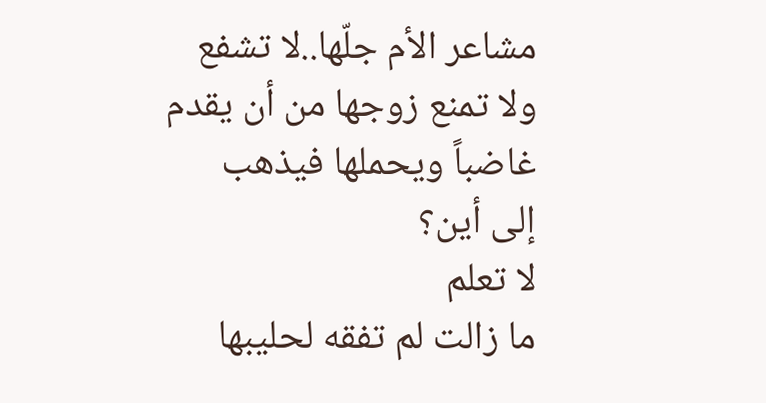مشاعر الأم جلّها..لا تشفع
ولا تمنع زوجها من أن يقدم غاضباً ويحملها فيذهب
إلى أين؟
لا تعلم
ما زالت لم تفقه لحليبها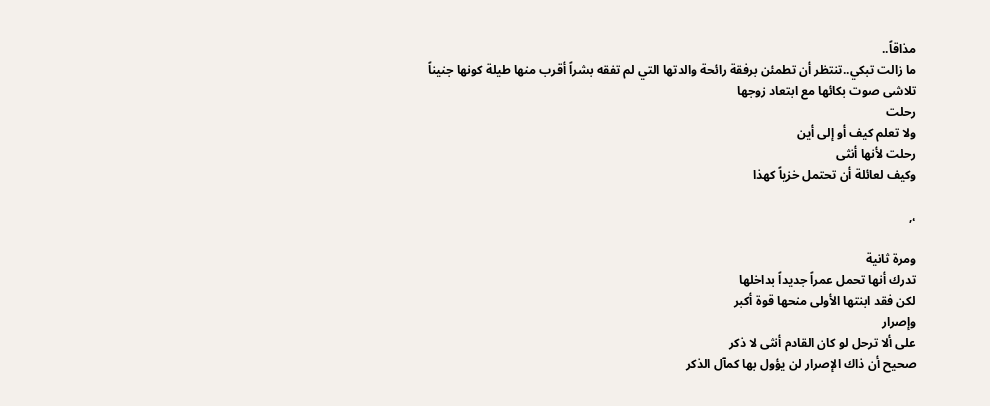مذاقاً..
ما زالت تبكي..تنتظر أن تطمئن برفقة رائحة والدتها التي لم تفقه بشراً أقرب منها طيلة كونها جنيناً
تلاشى صوت بكائها مع ابتعاد زوجها
رحلت
ولا تعلم كيف أو إلى أين
رحلت لأنها أنثى
وكيف لعائلة أن تحتمل خزياً كهذا

،,

ومرة ثانية
تدرك أنها تحمل عمراً جديداً بداخلها
لكن فقد ابنتها الأولى منحها قوة أكبر
وإصرار
على ألا ترحل لو كان القادم أنثى لا ذكر
صحيح أن ذاك الإصرار لن يؤول بها كمآل الذكر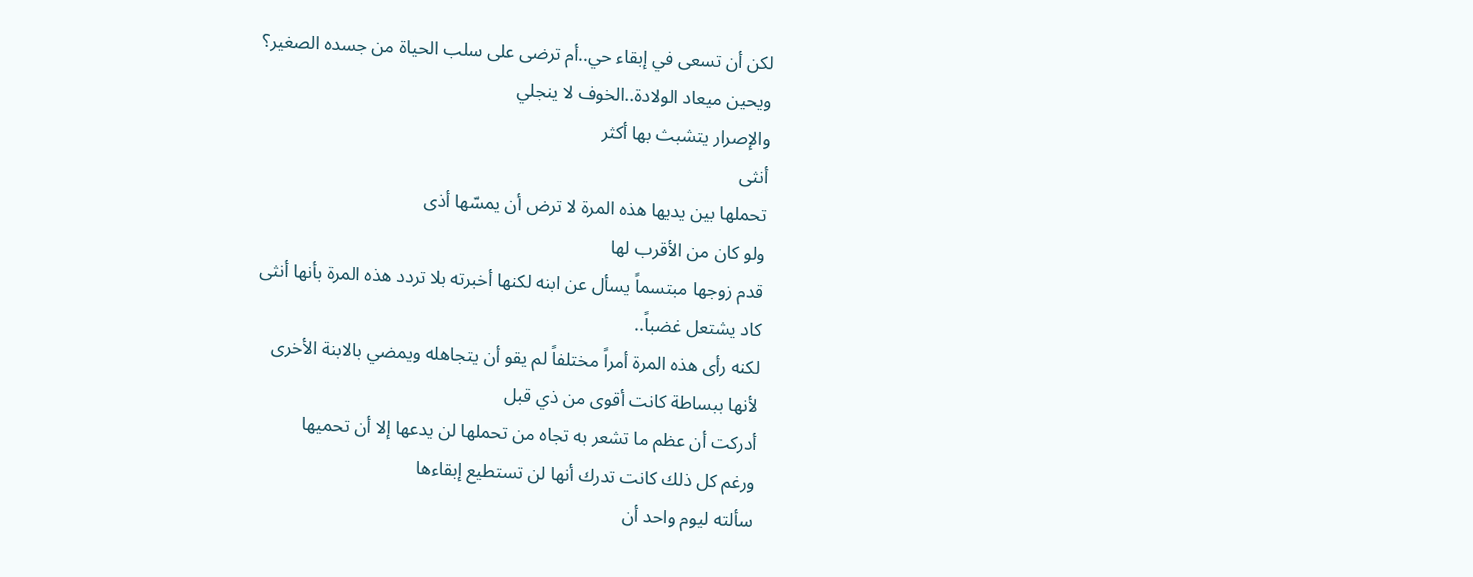لكن أن تسعى في إبقاء حي..أم ترضى على سلب الحياة من جسده الصغير؟
ويحين ميعاد الولادة..الخوف لا ينجلي
والإصرار يتشبث بها أكثر
أنثى
تحملها بين يديها هذه المرة لا ترض أن يمسّها أذى
ولو كان من الأقرب لها
قدم زوجها مبتسماً يسأل عن ابنه لكنها أخبرته بلا تردد هذه المرة بأنها أنثى
كاد يشتعل غضباً..
لكنه رأى هذه المرة أمراً مختلفاً لم يقو أن يتجاهله ويمضي بالابنة الأخرى
لأنها ببساطة كانت أقوى من ذي قبل
أدركت أن عظم ما تشعر به تجاه من تحملها لن يدعها إلا أن تحميها
ورغم كل ذلك كانت تدرك أنها لن تستطيع إبقاءها
سألته ليوم واحد أن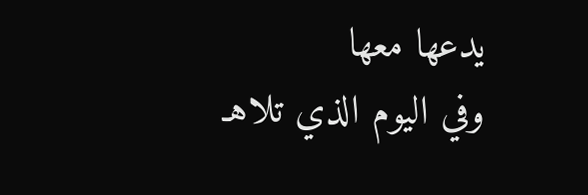يدعها معها
وفي اليوم الذي تلاهـ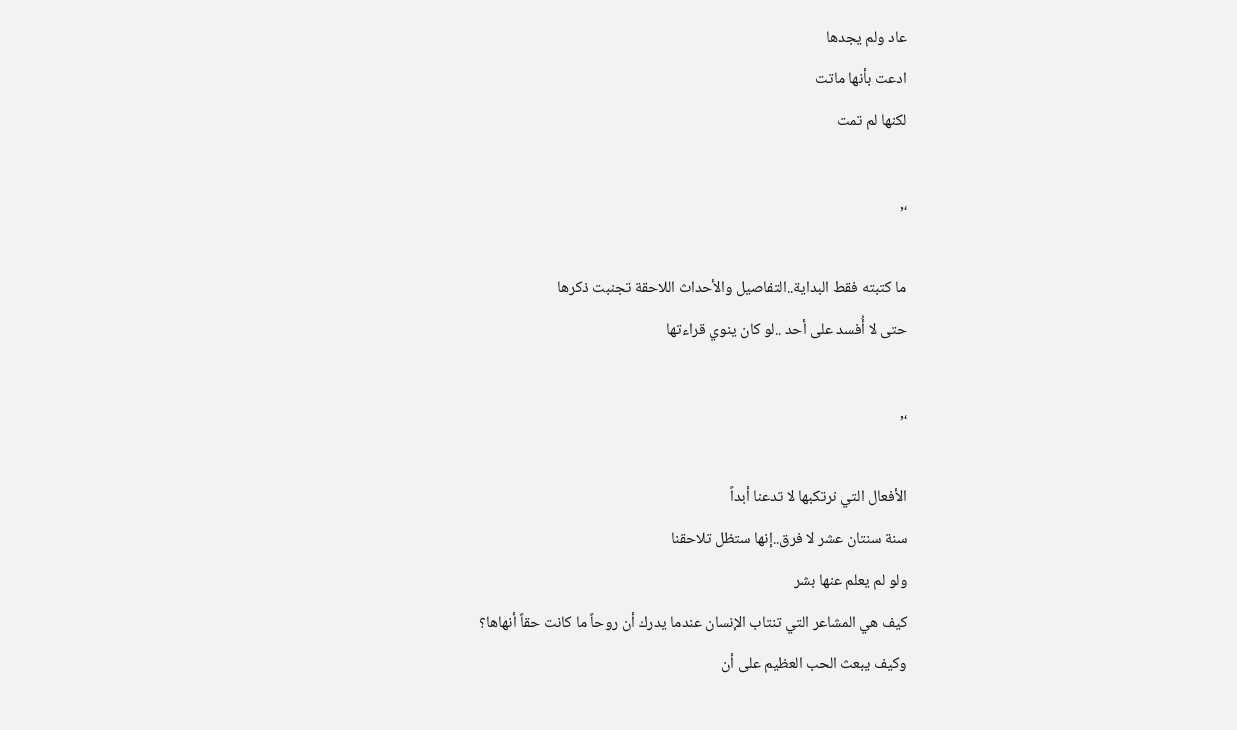عاد ولم يجدها
ادعت بأنها ماتت
لكنها لم تمت

،,

ما كتبته فقط البداية..التفاصيل والأحداث اللاحقة تجنبت ذكرها
حتى لا أُفسد على أحد ..لو كان ينوي قراءتها

،,

الأفعال التي نرتكبها لا تدعنا أبداً
سنة سنتان عشر لا فرق..إنها ستظل تلاحقنا
ولو لم يعلم عنها بشر
كيف هي المشاعر التي تنتاب الإنسان عندما يدرك أن روحاً ما كانت حقاً أنهاها؟
وكيف يبعث الحب العظيم على أن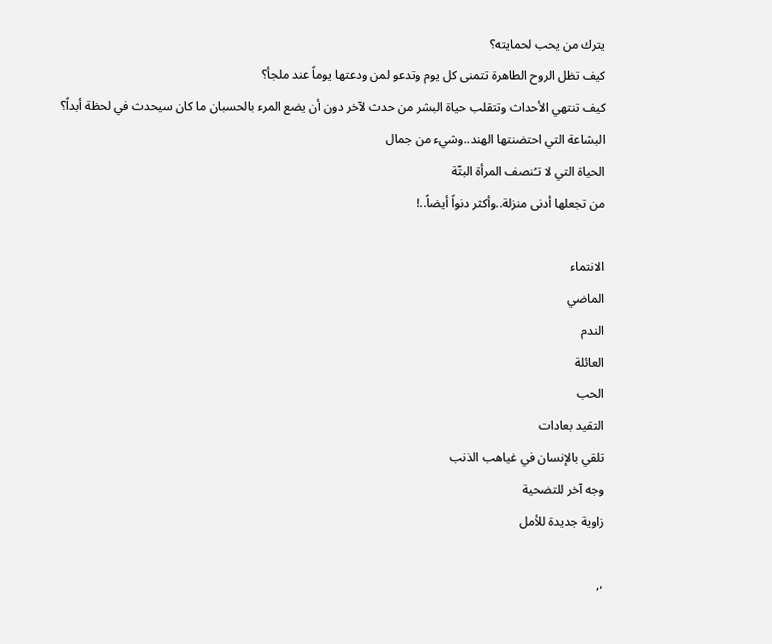يترك من يحب لحمايته؟
كيف تظل الروح الطاهرة تتمنى كل يوم وتدعو لمن ودعتها يوماً عند ملجأ؟
كيف تنتهي الأحداث وتتقلب حياة البشر من حدث لآخر دون أن يضع المرء بالحسبان ما كان سيحدث في لحظة أبداً؟
البشاعة التي احتضنتها الهند..وشيء من جمال
الحياة التي لا تـُنصف المرأة البتّة
من تجعلها أدنى منزلة..وأكثر دنواً أيضاً..!

الانتماء
الماضي
الندم
العائلة
الحب
التقيد بعادات
تلقي بالإنسان في غياهب الذنب
وجه آخر للتضحية
زاوية جديدة للأمل

،,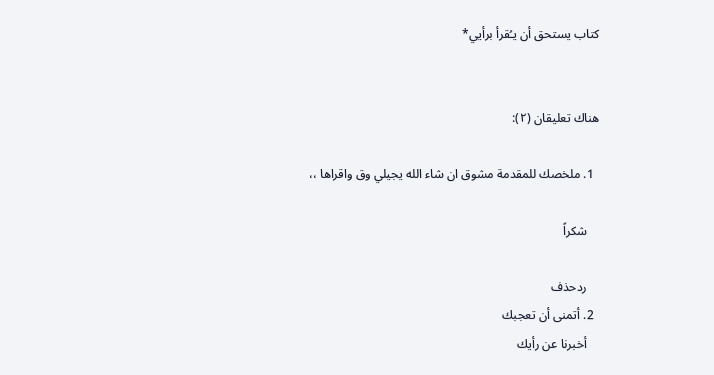كتاب يستحق أن يـُقرأ برأيي*


هناك تعليقان (٢):

  1. ملخصك للمقدمة مشوق ان شاء الله يجيلي وق واقراها ،،

    شكراً

    ردحذف
  2. أتمنى أن تعجبك
    أخبرنا عن رأيك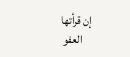إن قرأتها
    العفو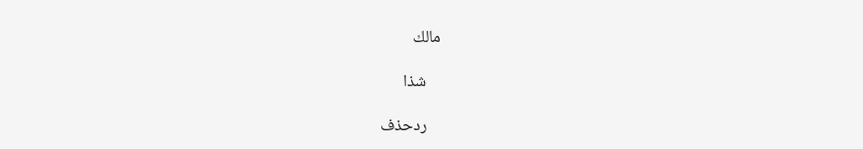مالك

    شذا

    ردحذف